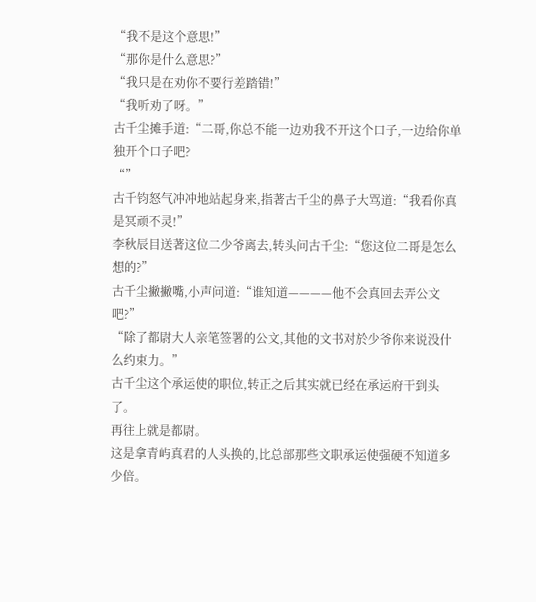“我不是这个意思!”
“那你是什么意思?”
“我只是在劝你不要行差踏错!”
“我听劝了呀。”
古千尘摊手道:“二哥,你总不能一边劝我不开这个口子,一边给你单独开个口子吧?
“”
古千钧怒气冲冲地站起身来,指著古千尘的鼻子大骂道:“我看你真是冥顽不灵!”
李秋辰目送著这位二少爷离去,转头问古千尘:“您这位二哥是怎么想的?”
古千尘撇撇嘴,小声问道:“谁知道————他不会真回去弄公文吧?”
“除了都尉大人亲笔签署的公文,其他的文书对於少爷你来说没什么约束力。”
古千尘这个承运使的职位,转正之后其实就已经在承运府干到头了。
再往上就是都尉。
这是拿青屿真君的人头换的,比总部那些文职承运使强硬不知道多少倍。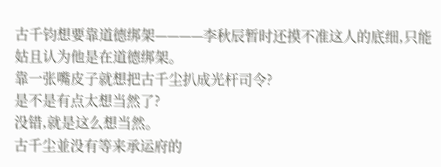古千钧想要靠道德绑架————李秋辰暂时还摸不准这人的底细,只能姑且认为他是在道德绑架。
靠一张嘴皮子就想把古千尘扒成光杆司令?
是不是有点太想当然了?
没错,就是这么想当然。
古千尘並没有等来承运府的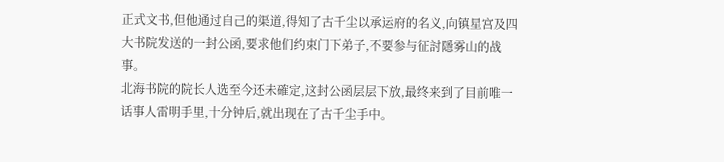正式文书,但他通过自己的渠道,得知了古千尘以承运府的名义,向镇星宫及四大书院发送的一封公函,要求他们约束门下弟子,不要参与征討隱雾山的战事。
北海书院的院长人选至今还未確定,这封公函层层下放,最终来到了目前唯一话事人雷明手里,十分钟后,就出现在了古千尘手中。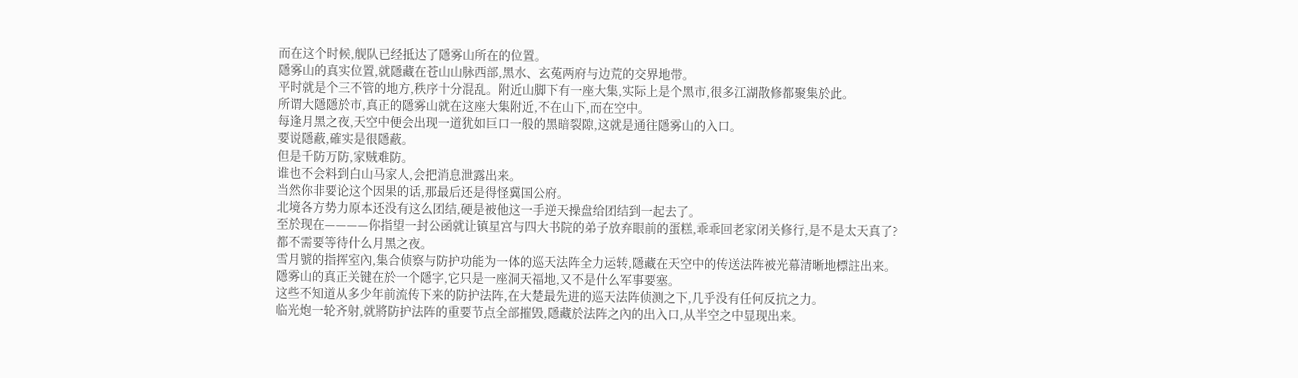而在这个时候,舰队已经抵达了隱雾山所在的位置。
隱雾山的真实位置,就隱藏在苍山山脉西部,黑水、玄菟两府与边荒的交界地带。
平时就是个三不管的地方,秩序十分混乱。附近山脚下有一座大集,实际上是个黑市,很多江湖散修都聚集於此。
所谓大隱隱於市,真正的隱雾山就在这座大集附近,不在山下,而在空中。
每逢月黑之夜,天空中便会出现一道犹如巨口一般的黑暗裂隙,这就是通往隱雾山的入口。
要说隱蔽,確实是很隱蔽。
但是千防万防,家贼难防。
谁也不会料到白山马家人,会把消息泄露出来。
当然你非要论这个因果的话,那最后还是得怪冀国公府。
北境各方势力原本还没有这么团结,硬是被他这一手逆天操盘给团结到一起去了。
至於现在————你指望一封公函就让镇星宫与四大书院的弟子放弃眼前的蛋糕,乖乖回老家闭关修行,是不是太天真了?
都不需要等待什么月黑之夜。
雪月號的指挥室內,集合侦察与防护功能为一体的巡天法阵全力运转,隱藏在天空中的传送法阵被光幕清晰地標註出来。
隱雾山的真正关键在於一个隱字,它只是一座洞天福地,又不是什么军事要塞。
这些不知道从多少年前流传下来的防护法阵,在大楚最先进的巡天法阵侦测之下,几乎没有任何反抗之力。
临光炮一轮齐射,就將防护法阵的重要节点全部摧毁,隱藏於法阵之內的出入口,从半空之中显现出来。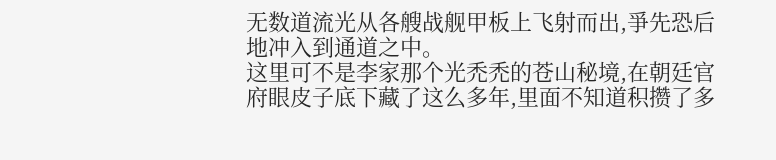无数道流光从各艘战舰甲板上飞射而出,爭先恐后地冲入到通道之中。
这里可不是李家那个光禿禿的苍山秘境,在朝廷官府眼皮子底下藏了这么多年,里面不知道积攒了多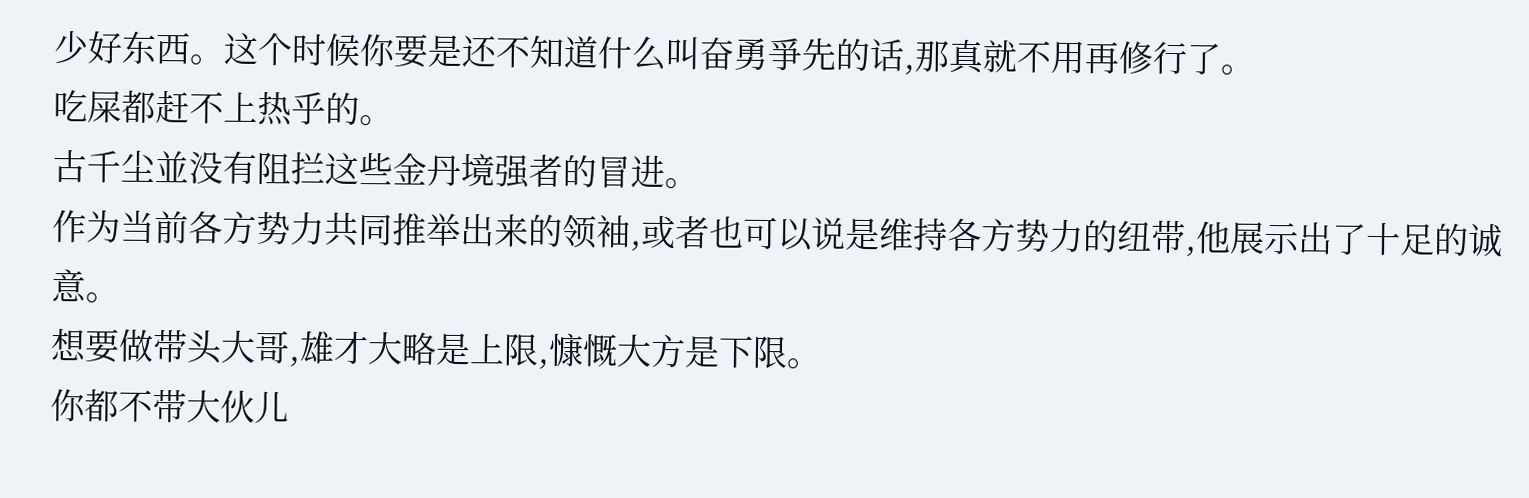少好东西。这个时候你要是还不知道什么叫奋勇爭先的话,那真就不用再修行了。
吃屎都赶不上热乎的。
古千尘並没有阻拦这些金丹境强者的冒进。
作为当前各方势力共同推举出来的领袖,或者也可以说是维持各方势力的纽带,他展示出了十足的诚意。
想要做带头大哥,雄才大略是上限,慷慨大方是下限。
你都不带大伙儿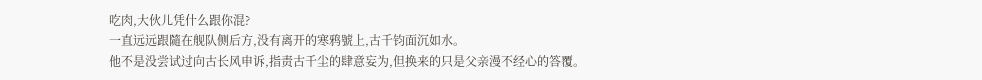吃肉,大伙儿凭什么跟你混?
一直远远跟隨在舰队侧后方,没有离开的寒鸦號上,古千钧面沉如水。
他不是没尝试过向古长风申诉,指责古千尘的肆意妄为,但换来的只是父亲漫不经心的答覆。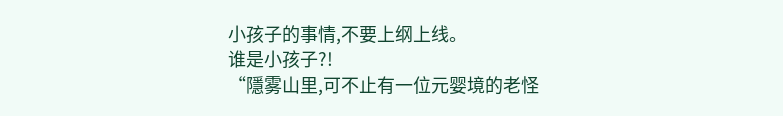小孩子的事情,不要上纲上线。
谁是小孩子?!
“隱雾山里,可不止有一位元婴境的老怪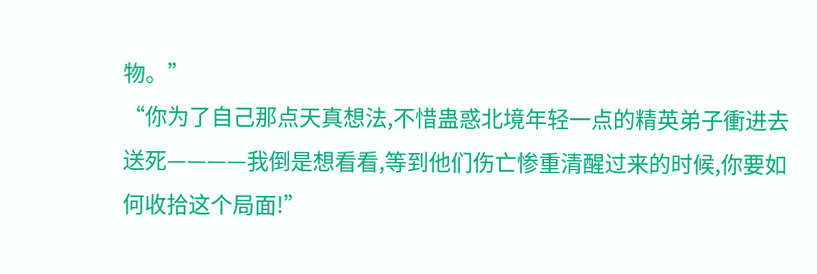物。”
“你为了自己那点天真想法,不惜蛊惑北境年轻一点的精英弟子衝进去送死————我倒是想看看,等到他们伤亡惨重清醒过来的时候,你要如何收拾这个局面!”